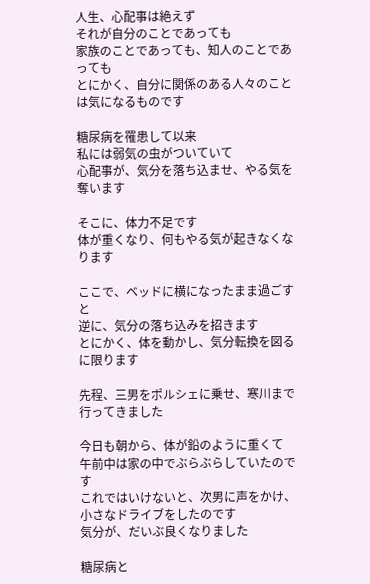人生、心配事は絶えず
それが自分のことであっても
家族のことであっても、知人のことであっても
とにかく、自分に関係のある人々のことは気になるものです

糖尿病を罹患して以来
私には弱気の虫がついていて
心配事が、気分を落ち込ませ、やる気を奪います

そこに、体力不足です
体が重くなり、何もやる気が起きなくなります

ここで、ベッドに横になったまま過ごすと
逆に、気分の落ち込みを招きます
とにかく、体を動かし、気分転換を図るに限ります

先程、三男をポルシェに乗せ、寒川まで行ってきました

今日も朝から、体が鉛のように重くて
午前中は家の中でぶらぶらしていたのです
これではいけないと、次男に声をかけ、小さなドライブをしたのです
気分が、だいぶ良くなりました

糖尿病と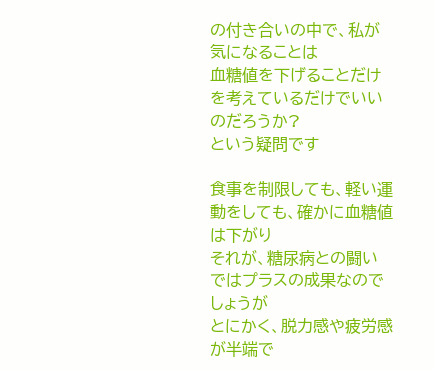の付き合いの中で、私が気になることは
血糖値を下げることだけを考えているだけでいいのだろうか?
という疑問です

食事を制限しても、軽い運動をしても、確かに血糖値は下がり
それが、糖尿病との闘いではプラスの成果なのでしょうが
とにかく、脱力感や疲労感が半端で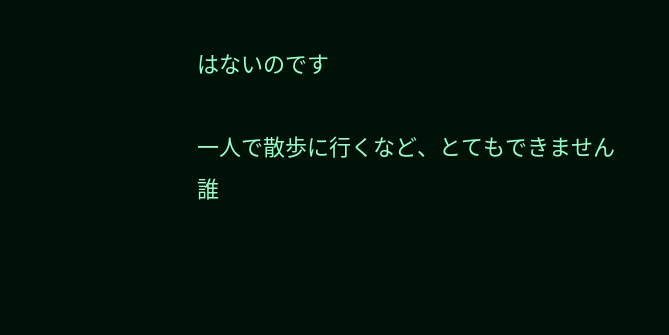はないのです

一人で散歩に行くなど、とてもできません
誰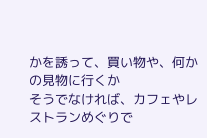かを誘って、買い物や、何かの見物に行くか
そうでなければ、カフェやレストランめぐりで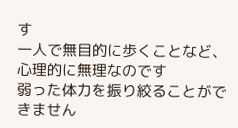す
一人で無目的に歩くことなど、心理的に無理なのです
弱った体力を振り絞ることができません